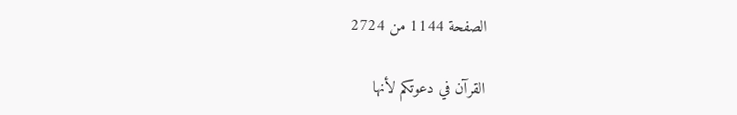الصفحة 1144 من 2724

القرآن في دعوتكم لأنها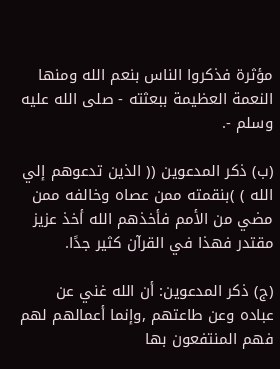مؤثرة فذكروا الناس بنعم الله ومنها النعمة العظيمة ببعثته - صلى الله عليه وسلم -.

(ب) ذكر المدعوين (( الذين تدعوهم إلي الله ) )بنقمته ممن عصاه وخالفه ممن مضي من الأمم فأخذهم الله أخذ عزيز مقتدر فهذا في القرآن كثير جدًا.

(ج) ذكر المدعوين: أن الله غني عن عباده وعن طاعتهم ,وإنما أعمالهم لهم فهم المنتفعون بها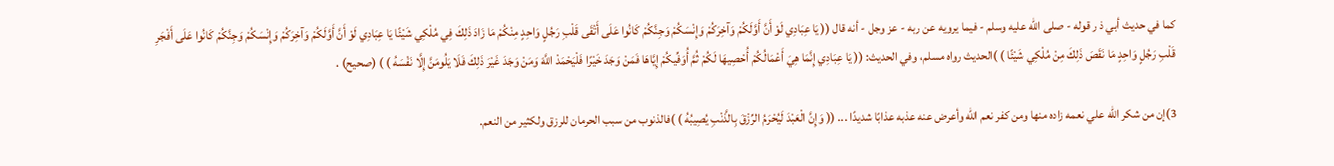كما في حديث أبي ذ ر قوله - صلى الله عليه وسلم - فيما يرويه عن ربه - عز وجل - أنه قال (( يَا عِبَادِي لَوْ أَنَّ أَوَّلَكُمْ وَآخِرَكُمْ وَإِنْسَكُمْ وَجِنَّكُمْ كَانُوا عَلَى أَتْقَى قَلْبِ رَجُلٍ وَاحِدٍ مِنْكُمْ مَا زَادَ ذَلِكَ فِي مُلْكِي شَيْئًا يَا عِبَادِي لَوْ أَنَّ أَوَّلَكُمْ وَآخِرَكُمْ وَإِنْسَكُمْ وَجِنَّكُمْ كَانُوا عَلَى أَفْجَرِ قَلْبِ رَجُلٍ وَاحِدٍ مَا نَقَصَ ذَلِكَ مِنْ مُلْكِي شَيْئًا ) )الحديث رواه مسلم، وفي الحديث: (( يَا عِبَادِي إِنَّمَا هِيَ أَعْمَالُكُمْ أُحْصِيهَا لَكُمْ ثُمَّ أُوَفِّيكُمْ إِيَّاهَا فَمَنْ وَجَدَ خَيْرًا فَلْيَحْمَدْ اللَّهَ وَمَنْ وَجَدَ غَيْرَ ذَلِكَ فَلَا يَلُومَنَّ إِلَّا نَفْسَهُ ) ) (صحيح) .

3)إن من شكر الله علي نعمه زاده منها ومن كفر نعم الله وأعرض عنه عذبه عذابًا شديدًا ... (( وَإِنَّ الْعَبْدَ لَيُحْرَمُ الرِّزْقَ بِالذَّنْبِ يُصِيبُهُ ) )فالذنوب من سبب الحرمان للرزق ولكثير من النعم.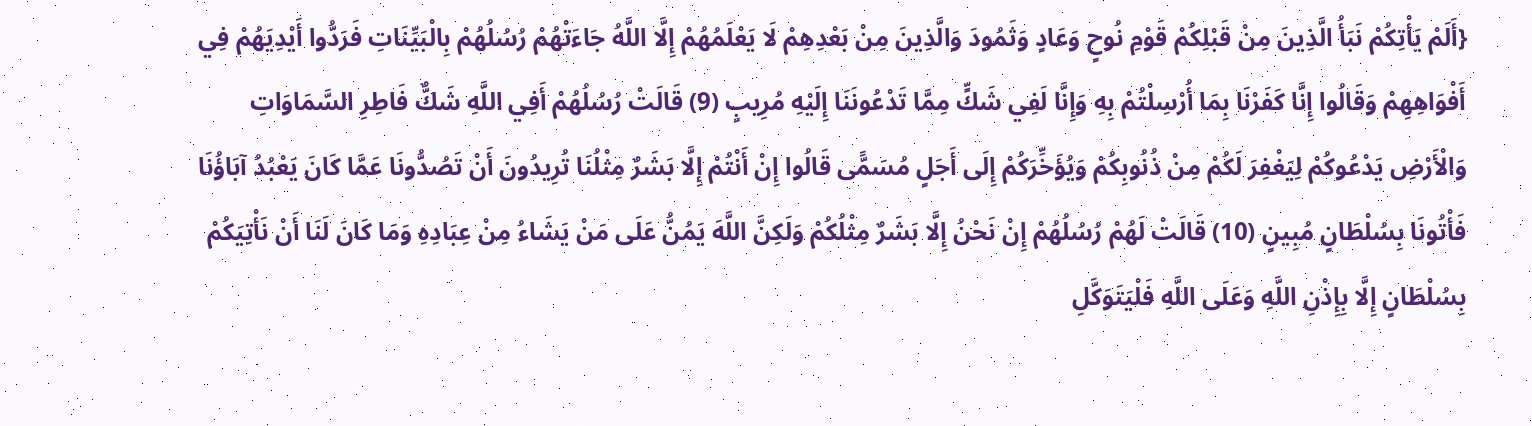{أَلَمْ يَأْتِكُمْ نَبَأُ الَّذِينَ مِنْ قَبْلِكُمْ قَوْمِ نُوحٍ وَعَادٍ وَثَمُودَ وَالَّذِينَ مِنْ بَعْدِهِمْ لَا يَعْلَمُهُمْ إِلَّا اللَّهُ جَاءَتْهُمْ رُسُلُهُمْ بِالْبَيِّنَاتِ فَرَدُّوا أَيْدِيَهُمْ فِي أَفْوَاهِهِمْ وَقَالُوا إِنَّا كَفَرْنَا بِمَا أُرْسِلْتُمْ بِهِ وَإِنَّا لَفِي شَكٍّ مِمَّا تَدْعُونَنَا إِلَيْهِ مُرِيبٍ (9) قَالَتْ رُسُلُهُمْ أَفِي اللَّهِ شَكٌّ فَاطِرِ السَّمَاوَاتِ وَالْأَرْضِ يَدْعُوكُمْ لِيَغْفِرَ لَكُمْ مِنْ ذُنُوبِكُمْ وَيُؤَخِّرَكُمْ إِلَى أَجَلٍ مُسَمًّى قَالُوا إِنْ أَنْتُمْ إِلَّا بَشَرٌ مِثْلُنَا تُرِيدُونَ أَنْ تَصُدُّونَا عَمَّا كَانَ يَعْبُدُ آبَاؤُنَا فَأْتُونَا بِسُلْطَانٍ مُبِينٍ (10) قَالَتْ لَهُمْ رُسُلُهُمْ إِنْ نَحْنُ إِلَّا بَشَرٌ مِثْلُكُمْ وَلَكِنَّ اللَّهَ يَمُنُّ عَلَى مَنْ يَشَاءُ مِنْ عِبَادِهِ وَمَا كَانَ لَنَا أَنْ نَأْتِيَكُمْ بِسُلْطَانٍ إِلَّا بِإِذْنِ اللَّهِ وَعَلَى اللَّهِ فَلْيَتَوَكَّلِ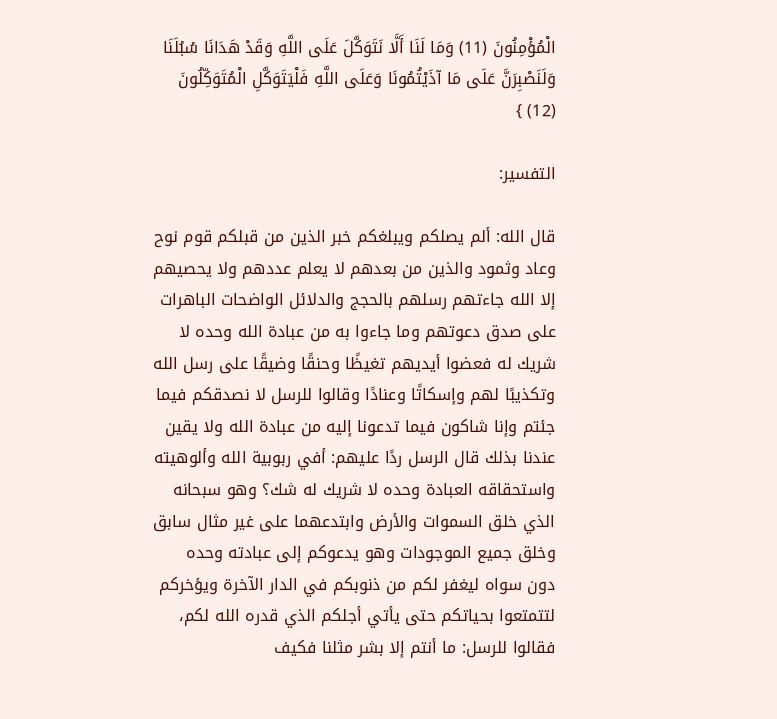الْمُؤْمِنُونَ (11) وَمَا لَنَا أَلَّا نَتَوَكَّلَ عَلَى اللَّهِ وَقَدْ هَدَانَا سُبُلَنَا وَلَنَصْبِرَنَّ عَلَى مَا آذَيْتُمُونَا وَعَلَى اللَّهِ فَلْيَتَوَكَّلِ الْمُتَوَكِّلُونَ (12) }

التفسير:

قال الله: ألم يصلكم ويبلغكم خبر الذين من قبلكم قوم نوح وعاد وثمود والذين من بعدهم لا يعلم عددهم ولا يحصيهم إلا الله جاءتهم رسلهم بالحجج والدلائل الواضحات الباهرات على صدق دعوتهم وما جاءوا به من عبادة الله وحده لا شريك له فعضوا أيديهم تغيظًا وحنقًا وضيقًا على رسل الله وتكذيبًا لهم وإسكاتًا وعنادًا وقالوا للرسل لا نصدقكم فيما جئتم وإنا شاكون فيما تدعونا إليه من عبادة الله ولا يقين عندنا بذلك قال الرسل ردًا عليهم: أفي ربوبية الله وألوهيته واستحقاقه العبادة وحده لا شريك له شك؟ وهو سبحانه الذي خلق السموات والأرض وابتدعهما على غير مثال سابق وخلق جميع الموجودات وهو يدعوكم إلى عبادته وحده دون سواه ليغفر لكم من ذنوبكم في الدار الآخرة ويؤخركم لتتمتعوا بحياتكم حتى يأتي أجلكم الذي قدره الله لكم، فقالوا للرسل: ما أنتم إلا بشر مثلنا فكيف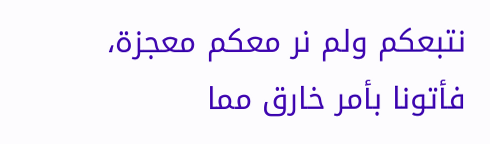نتبعكم ولم نر معكم معجزة، فأتونا بأمر خارق مما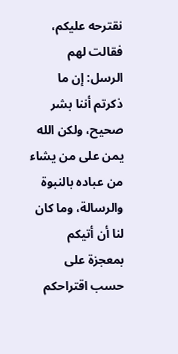نقترحه عليكم، فقالت لهم الرسل: إن ما ذكرتم أننا بشر صحيح، ولكن الله يمن على من يشاء من عباده بالنبوة والرسالة، وما كان لنا أن أتيكم بمعجزة على حسب اقتراحكم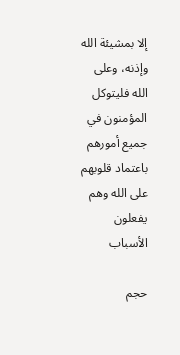إلا بمشيئة الله وإذنه، وعلى الله فليتوكل المؤمنون في جميع أمورهم باعتماد قلوبهم على الله وهم يفعلون الأسباب

حجم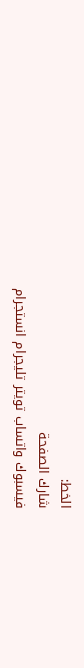الخط:
شارك الصفحة
فيسبوك واتساب تويتر تليجرام انستجرام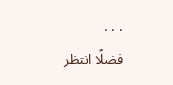. . .
فضلًا انتظر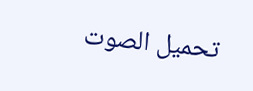تحميل الصوت